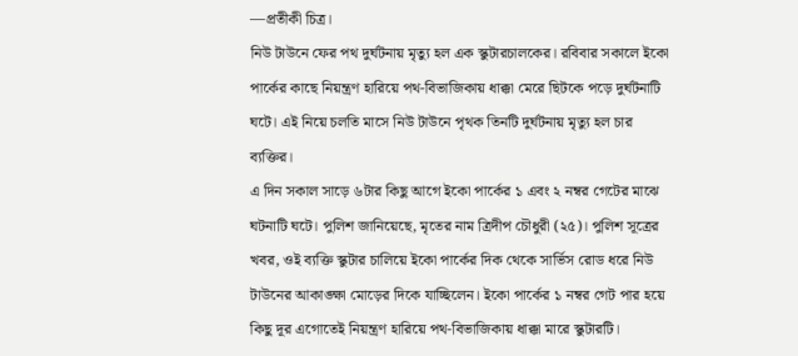—প্রতীকী চিত্র।
নিউ টাউনে ফের পথ দুর্ঘটনায় মৃত্যু হল এক স্কুটারচালকের। রবিবার সকালে ইকো পার্কের কাছে নিয়ন্ত্রণ হারিয়ে পথ-বিভাজিকায় ধাক্কা মেরে ছিটকে পড়ে দুর্ঘটনাটি ঘটে। এই নিয়ে চলতি মাসে নিউ টাউনে পৃথক তিনটি দুর্ঘটনায় মৃত্যু হল চার ব্যক্তির।
এ দিন সকাল সাড়ে ৬টার কিছু আগে ইকো পার্কের ১ এবং ২ নম্বর গেটের মাঝে ঘটনাটি ঘটে। পুলিশ জানিয়েছে, মৃতের নাম ত্রিদীপ চৌধুরী (২৫)। পুলিশ সূত্রের খবর, ওই ব্যক্তি স্কুটার চালিয়ে ইকো পার্কের দিক থেকে সার্ভিস রোড ধরে নিউ টাউনের আকাঙ্ক্ষা মোড়ের দিকে যাচ্ছিলেন। ইকো পার্কের ১ নম্বর গেট পার হয়ে কিছু দূর এগোতেই নিয়ন্ত্রণ হারিয়ে পথ-বিভাজিকায় ধাক্কা মারে স্কুটারটি।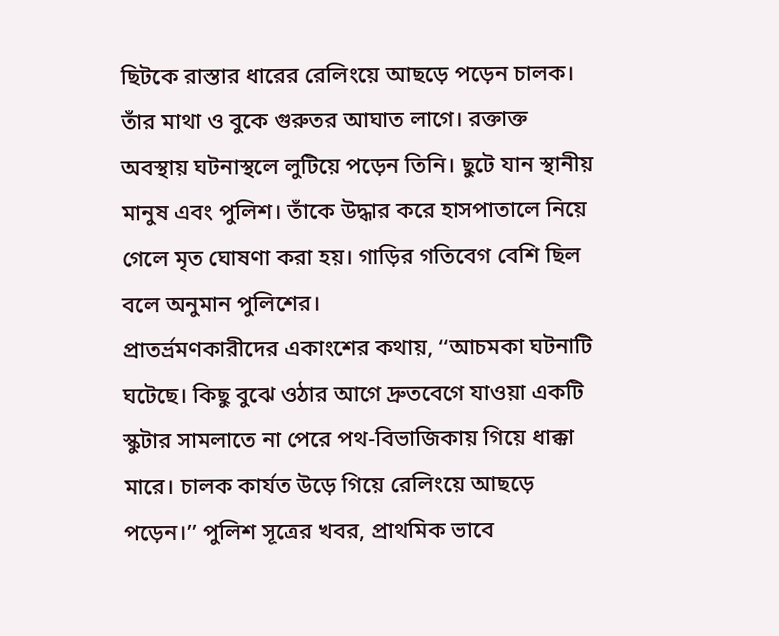ছিটকে রাস্তার ধারের রেলিংয়ে আছড়ে পড়েন চালক। তাঁর মাথা ও বুকে গুরুতর আঘাত লাগে। রক্তাক্ত অবস্থায় ঘটনাস্থলে লুটিয়ে পড়েন তিনি। ছুটে যান স্থানীয় মানুষ এবং পুলিশ। তাঁকে উদ্ধার করে হাসপাতালে নিয়ে গেলে মৃত ঘোষণা করা হয়। গাড়ির গতিবেগ বেশি ছিল বলে অনুমান পুলিশের।
প্রাতর্ভ্রমণকারীদের একাংশের কথায়, ‘‘আচমকা ঘটনাটি ঘটেছে। কিছু বুঝে ওঠার আগে দ্রুতবেগে যাওয়া একটি স্কুটার সামলাতে না পেরে পথ-বিভাজিকায় গিয়ে ধাক্কা মারে। চালক কার্যত উড়ে গিয়ে রেলিংয়ে আছড়ে পড়েন।’’ পুলিশ সূত্রের খবর, প্রাথমিক ভাবে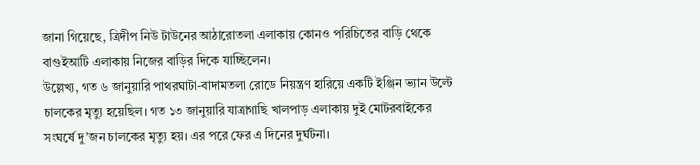জানা গিয়েছে, ত্রিদীপ নিউ টাউনের আঠারোতলা এলাকায় কোনও পরিচিতের বাড়ি থেকে বাগুইআটি এলাকায় নিজের বাড়ির দিকে যাচ্ছিলেন।
উল্লেখ্য, গত ৬ জানুয়ারি পাথরঘাটা-বাদামতলা রোডে নিয়ন্ত্রণ হারিয়ে একটি ইঞ্জিন ভ্যান উল্টে চালকের মৃত্যু হয়েছিল। গত ১৩ জানুয়ারি যাত্রাগাছি খালপাড় এলাকায় দুই মোটরবাইকের সংঘর্ষে দু’জন চালকের মৃত্যু হয়। এর পরে ফের এ দিনের দুর্ঘটনা।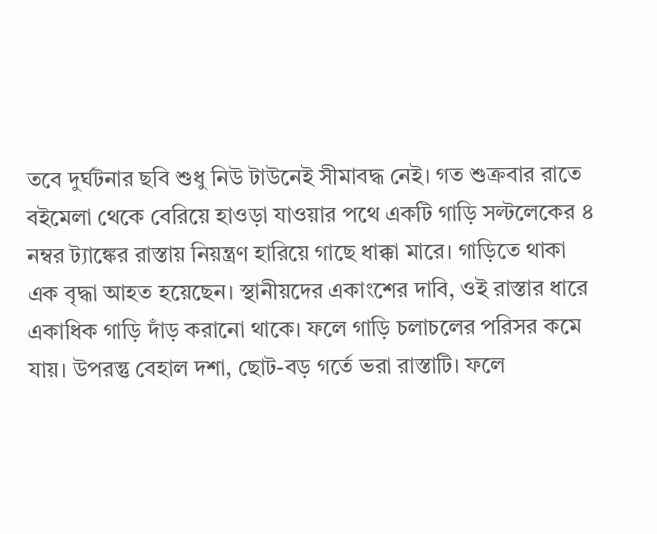তবে দুর্ঘটনার ছবি শুধু নিউ টাউনেই সীমাবদ্ধ নেই। গত শুক্রবার রাতে বইমেলা থেকে বেরিয়ে হাওড়া যাওয়ার পথে একটি গাড়ি সল্টলেকের ৪ নম্বর ট্যাঙ্কের রাস্তায় নিয়ন্ত্রণ হারিয়ে গাছে ধাক্কা মারে। গাড়িতে থাকা এক বৃদ্ধা আহত হয়েছেন। স্থানীয়দের একাংশের দাবি, ওই রাস্তার ধারে একাধিক গাড়ি দাঁড় করানো থাকে। ফলে গাড়ি চলাচলের পরিসর কমে যায়। উপরন্তু বেহাল দশা, ছোট-বড় গর্তে ভরা রাস্তাটি। ফলে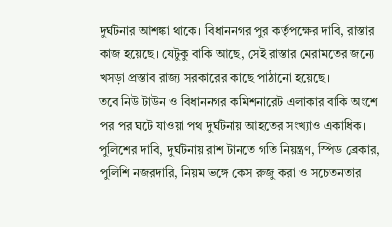দুর্ঘটনার আশঙ্কা থাকে। বিধাননগর পুর কর্তৃপক্ষের দাবি, রাস্তার কাজ হয়েছে। যেটুকু বাকি আছে, সেই রাস্তার মেরামতের জন্যে খসড়া প্রস্তাব রাজ্য সরকারের কাছে পাঠানো হয়েছে।
তবে নিউ টাউন ও বিধাননগর কমিশনারেট এলাকার বাকি অংশে পর পর ঘটে যাওয়া পথ দুর্ঘটনায় আহতের সংখ্যাও একাধিক। পুলিশের দাবি, দুর্ঘটনায় রাশ টানতে গতি নিয়ন্ত্রণ, স্পিড ব্রেকার, পুলিশি নজরদারি, নিয়ম ভঙ্গে কেস রুজু করা ও সচেতনতার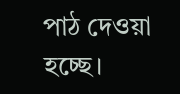পাঠ দেওয়া হচ্ছে।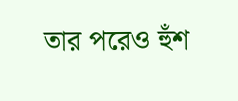তার পরেও হুঁশ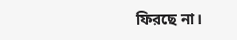ফিরছে না।